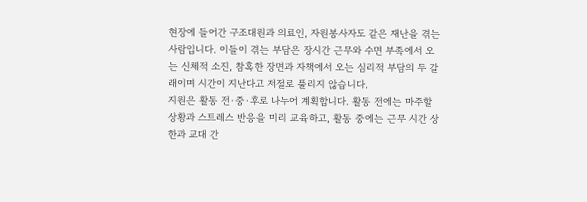현장에 들어간 구조대원과 의료인, 자원봉사자도 같은 재난을 겪는 사람입니다. 이들이 겪는 부담은 장시간 근무와 수면 부족에서 오는 신체적 소진, 참혹한 장면과 자책에서 오는 심리적 부담의 두 갈래이며 시간이 지난다고 저절로 풀리지 않습니다.
지원은 활동 전·중·후로 나누어 계획합니다. 활동 전에는 마주할 상황과 스트레스 반응을 미리 교육하고, 활동 중에는 근무 시간 상한과 교대 간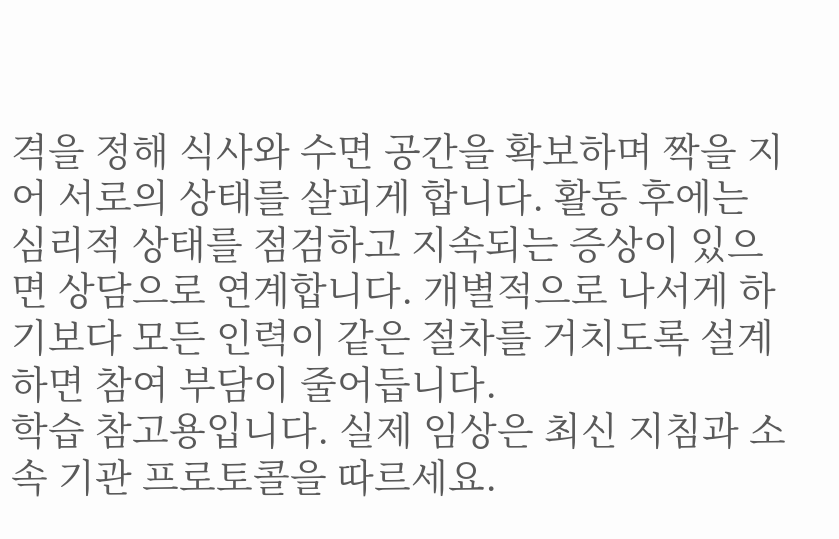격을 정해 식사와 수면 공간을 확보하며 짝을 지어 서로의 상태를 살피게 합니다. 활동 후에는 심리적 상태를 점검하고 지속되는 증상이 있으면 상담으로 연계합니다. 개별적으로 나서게 하기보다 모든 인력이 같은 절차를 거치도록 설계하면 참여 부담이 줄어듭니다.
학습 참고용입니다. 실제 임상은 최신 지침과 소속 기관 프로토콜을 따르세요.